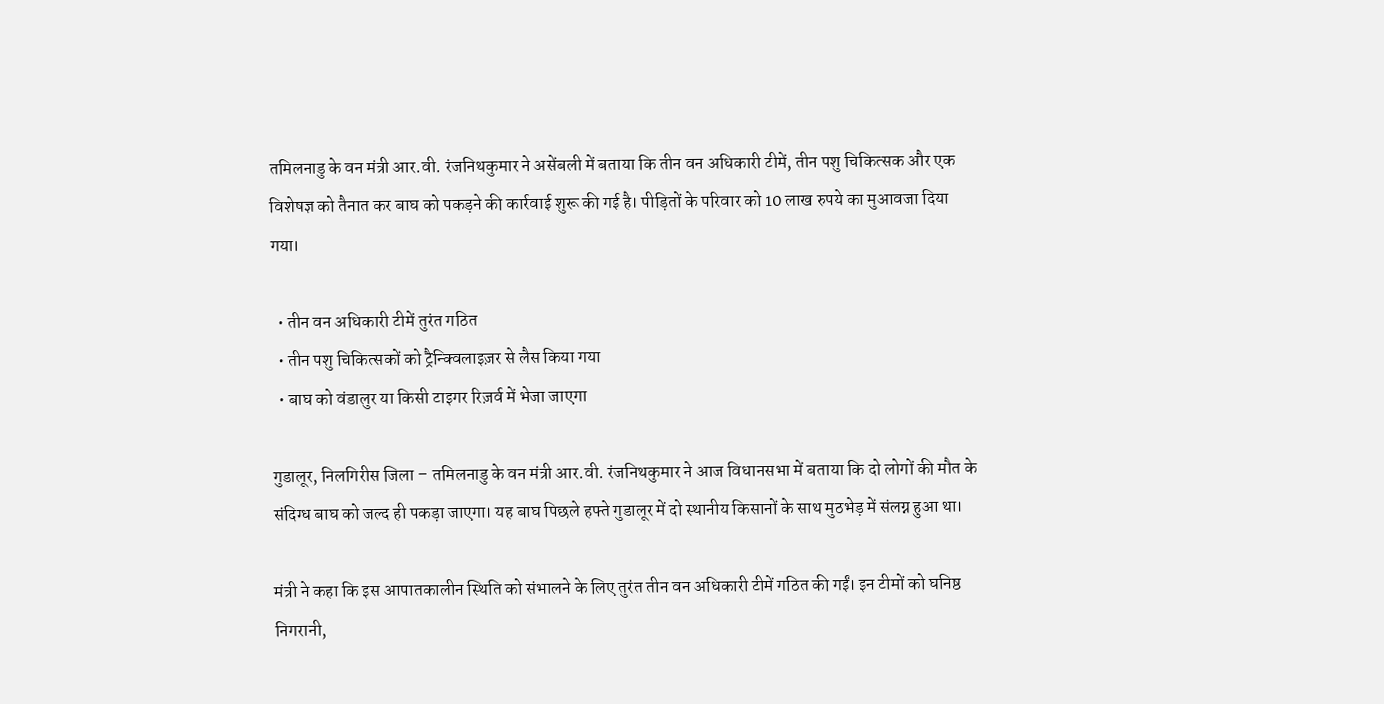तमिलनाडु के वन मंत्री आर.वी. रंजनिथकुमार ने असेंबली में बताया कि तीन वन अधिकारी टीमें, तीन पशु चिकित्सक और एक विशेषज्ञ को तैनात कर बाघ को पकड़ने की कार्रवाई शुरू की गई है। पीड़ितों के परिवार को 10 लाख रुपये का मुआवजा दिया गया।

  • तीन वन अधिकारी टीमें तुरंत गठित
  • तीन पशु चिकित्सकों को ट्रैन्क्विलाइज़र से लैस किया गया
  • बाघ को वंडालुर या किसी टाइगर रिज़र्व में भेजा जाएगा

गुडालूर, निलगिरीस जिला – तमिलनाडु के वन मंत्री आर.वी. रंजनिथकुमार ने आज विधानसभा में बताया कि दो लोगों की मौत के संदिग्ध बाघ को जल्द ही पकड़ा जाएगा। यह बाघ पिछले हफ्ते गुडालूर में दो स्थानीय किसानों के साथ मुठभेड़ में संलग्न हुआ था।

मंत्री ने कहा कि इस आपातकालीन स्थिति को संभालने के लिए तुरंत तीन वन अधिकारी टीमें गठित की गईं। इन टीमों को घनिष्ठ निगरानी,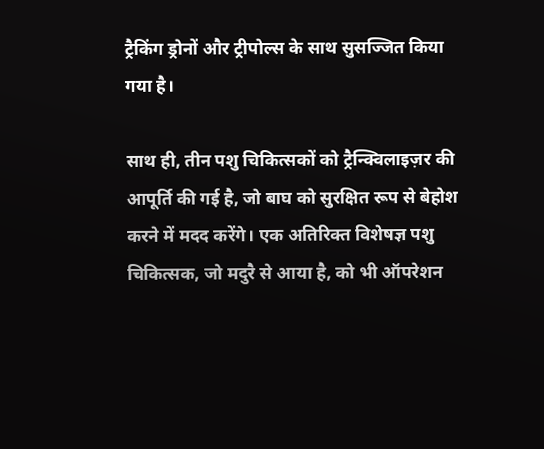ट्रैकिंग ड्रोनों और ट्रीपोल्स के साथ सुसज्जित किया गया है।

साथ ही, तीन पशु चिकित्सकों को ट्रैन्क्विलाइज़र की आपूर्ति की गई है, जो बाघ को सुरक्षित रूप से बेहोश करने में मदद करेंगे। एक अतिरिक्त विशेषज्ञ पशु चिकित्सक, जो मदुरै से आया है, को भी ऑपरेशन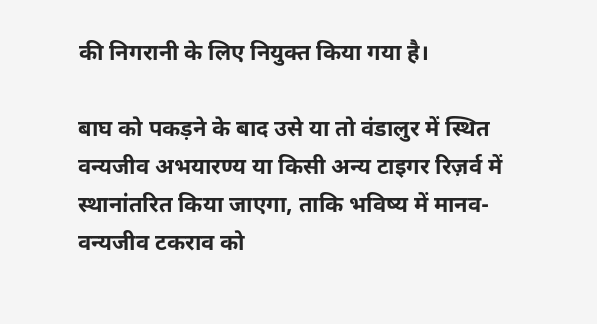की निगरानी के लिए नियुक्त किया गया है।

बाघ को पकड़ने के बाद उसे या तो वंडालुर में स्थित वन्यजीव अभयारण्य या किसी अन्य टाइगर रिज़र्व में स्थानांतरित किया जाएगा, ताकि भविष्य में मानव-वन्यजीव टकराव को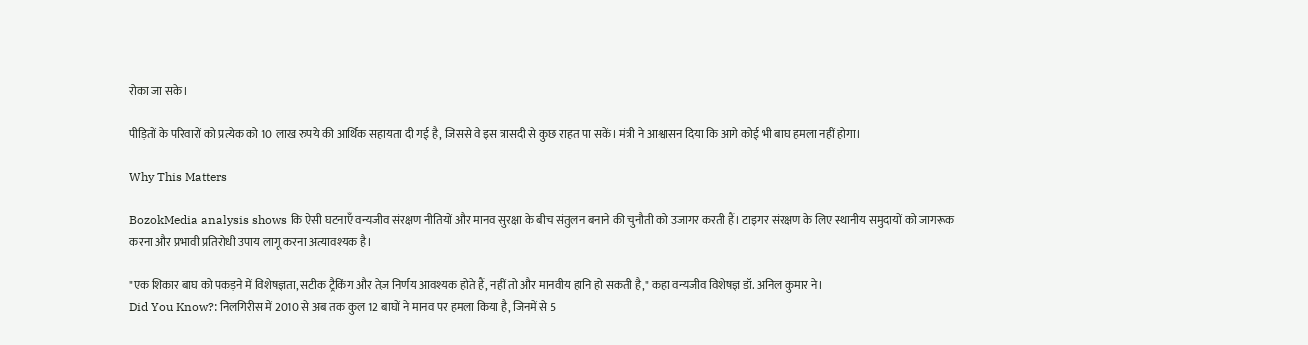रोका जा सके।

पीड़ितों के परिवारों को प्रत्येक को 10 लाख रुपये की आर्थिक सहायता दी गई है, जिससे वे इस त्रासदी से कुछ राहत पा सकें। मंत्री ने आश्वासन दिया कि आगे कोई भी बाघ हमला नहीं होगा।

Why This Matters

BozokMedia analysis shows कि ऐसी घटनाएँ वन्यजीव संरक्षण नीतियों और मानव सुरक्षा के बीच संतुलन बनाने की चुनौती को उजागर करती हैं। टाइगर संरक्षण के लिए स्थानीय समुदायों को जागरूक करना और प्रभावी प्रतिरोधी उपाय लागू करना अत्यावश्यक है।

"एक शिकार बाघ को पकड़ने में विशेषज्ञता, सटीक ट्रैकिंग और तेज़ निर्णय आवश्यक होते हैं, नहीं तो और मानवीय हानि हो सकती है," कहा वन्यजीव विशेषज्ञ डॉ. अनिल कुमार ने।
Did You Know?: निलगिरीस में 2010 से अब तक कुल 12 बाघों ने मानव पर हमला किया है, जिनमें से 5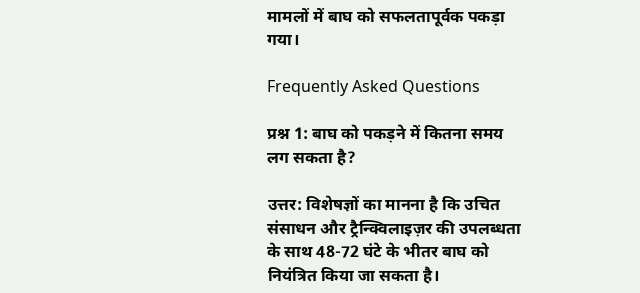मामलों में बाघ को सफलतापूर्वक पकड़ा गया।

Frequently Asked Questions

प्रश्न 1: बाघ को पकड़ने में कितना समय लग सकता है?

उत्तर: विशेषज्ञों का मानना है कि उचित संसाधन और ट्रैन्क्विलाइज़र की उपलब्धता के साथ 48-72 घंटे के भीतर बाघ को नियंत्रित किया जा सकता है।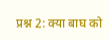प्रश्न 2: क्या बाघ को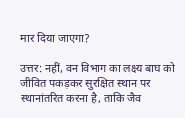मार दिया जाएगा?

उत्तर: नहीं, वन विभाग का लक्ष्य बाघ को जीवित पकड़कर सुरक्षित स्थान पर स्थानांतरित करना है, ताकि जैव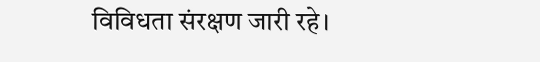विविधता संरक्षण जारी रहे।